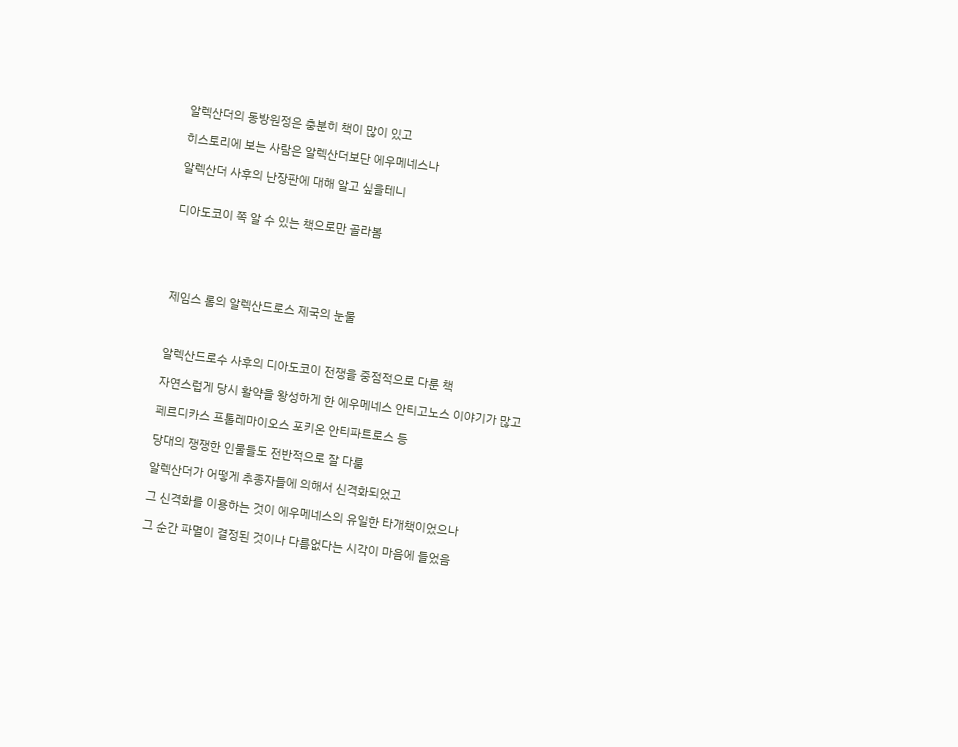알렉산더의 동방원정은 충분히 책이 많이 있고

히스토리에 보는 사람은 알렉산더보단 에우메네스나

알렉산더 사후의 난장판에 대해 알고 싶을테니


디아도코이 쪽 알 수 있는 책으로만 골라봄





제임스 롬의 알렉산드로스 제국의 눈물



알렉산드로수 사후의 디아도코이 전쟁을 중점적으로 다룬 책

자연스럽게 당시 활약을 왕성하게 한 에우메네스 안티고노스 이야기가 많고

페르디카스 프톨레마이오스 포키온 안티파트로스 등

당대의 쟁쟁한 인물들도 전반적으로 잘 다룸

알렉산더가 어떻게 추종자들에 의해서 신격화되었고

그 신격화를 이용하는 것이 에우메네스의 유일한 타개책이었으나

그 순간 파멸이 결정된 것이나 다름없다는 시각이 마음에 들었음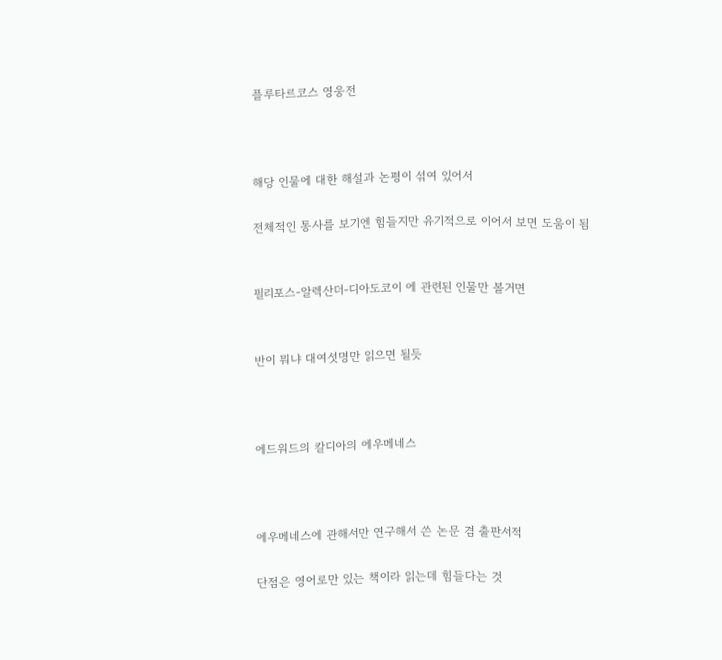플루타르코스 영웅전



해당 인물에 대한 해설과 논평이 섞여 있어서

전체적인 통사를 보기엔 힘들지만 유기적으로 이어서 보면 도움이 됨


필리포스-알렉산더-디아도코이 에 관련된 인물만 볼거면


반이 뭐냐 대여섯명만 읽으면 될듯



에드워드의 칼디아의 에우메네스



에우메네스에 관해서만 연구해서 쓴 논문 겸 출판서적

단점은 영어로만 있는 책이라 읽는데 힘들다는 것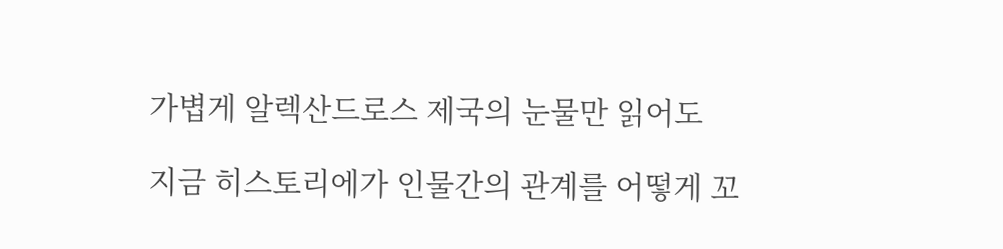가볍게 알렉산드로스 제국의 눈물만 읽어도

지금 히스토리에가 인물간의 관계를 어떻게 꼬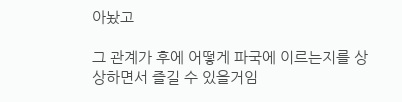아놨고

그 관계가 후에 어떻게 파국에 이르는지를 상상하면서 즐길 수 있을거임